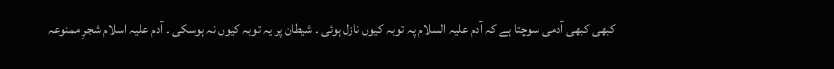کبھی کبھی آدمی سوچتا ہے کہ آدم علیہ السلام پہ توبہ کیوں نازل ہوئی ۔ شیطان پر یہ توبہ کیوں نہ ہوسکی ۔ آدم علیہ اسلام شجرِ ممنوعہ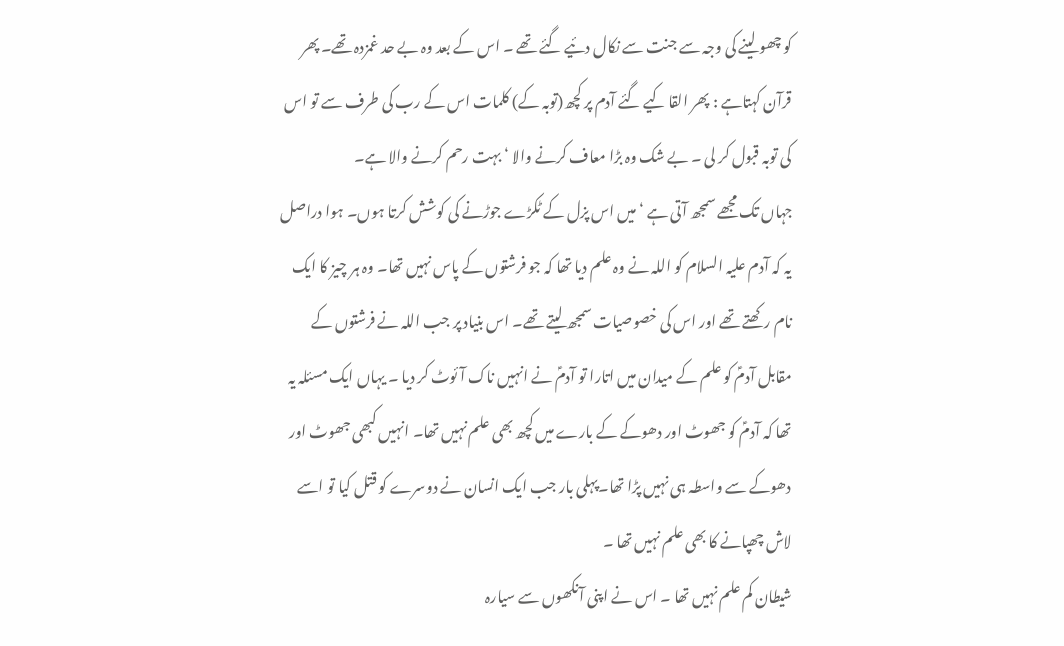کو چھو لینے کی وجہ سے جنت سے نکال دئیے گئے تھے ۔ اس کے بعد وہ بے حد غمزدہ تھے۔ پھر قرآن کہتاہے : پھر القا کیے گئے آدم پر کچھ(توبہ کے) کلمات اس کے رب کی طرف سے تو اس کی توبہ قبول کر لی ۔ بے شک وہ بڑا معاف کرنے والا ‘ بہت رحم کرنے والا ہے۔
جہاں تک مجھے سمجھ آتی ہے ‘ میں اس پزل کے ٹکڑے جوڑنے کی کوشش کرتا ہوں۔ ہوا دراصل یہ کہ آدم علیہ السلام کو اللہ نے وہ علم دیا تھا کہ جو فرشتوں کے پاس نہیں تھا۔ وہ ہر چیز کا ایک نام رکھتے تھے اور اس کی خصوصیات سمجھ لیتے تھے۔ اس بنیاد پر جب اللہ نے فرشتوں کے مقابل آدمؑ کو علم کے میدان میں اتارا تو آدمؑ نے انہیں ناک آئوٹ کر دیا ۔ یہاں ایک مسئلہ یہ تھا کہ آدمؑ کو جھوٹ اور دھوکے کے بارے میں کچھ بھی علم نہیں تھا۔ انہیں کبھی جھوٹ اور دھوکے سے واسطہ ہی نہیں پڑا تھا۔پہلی بار جب ایک انسان نے دوسرے کو قتل کیا تو اسے لاش چھپانے کا بھی علم نہیں تھا ۔
شیطان کم علم نہیں تھا ۔ اس نے اپنی آنکھوں سے سیارہ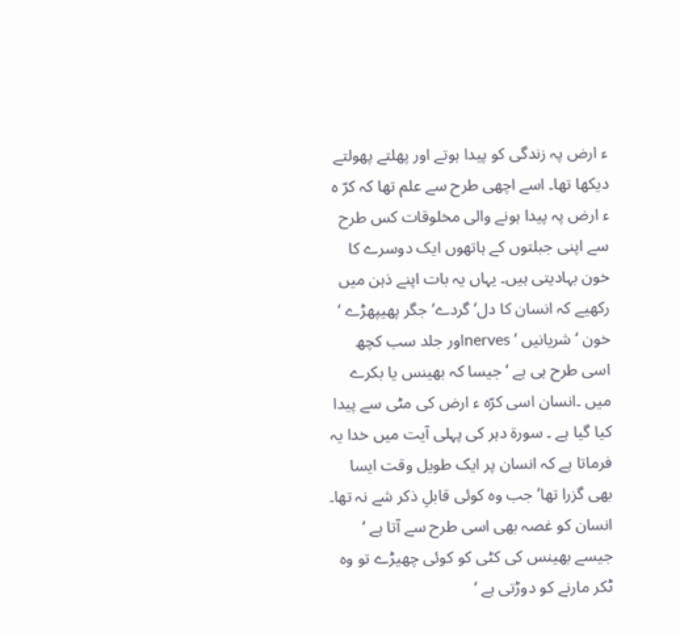ء ارض پہ زندگی کو پیدا ہوتے اور پھلتے پھولتے دیکھا تھا۔ اسے اچھی طرح سے علم تھا کہ کرّ ہ ء ارض پہ پیدا ہونے والی مخلوقات کس طرح سے اپنی جبلتوں کے ہاتھوں ایک دوسرے کا خون بہادیتی ہیں۔ یہاں یہ بات اپنے ذہن میں رکھیے کہ انسان کا دل‘ گردے‘ جگر پھیپھڑے ‘ خون ‘ شریانیں ‘ nervesاور جلد سب کچھ اسی طرح ہی ہے ‘ جیسا کہ بھینس یا بکرے میں ۔انسان اسی کرّہ ء ارض کی مٹی سے پیدا کیا گیا ہے ۔ سورۃ دہر کی پہلی آیت میں خدا یہ فرماتا ہے کہ انسان پر ایک طویل وقت ایسا بھی گزرا تھا‘ جب وہ کوئی قابلِ ذکر شے نہ تھا۔ انسان کو غصہ بھی اسی طرح سے آتا ہے ‘ جیسے بھینس کی کٹی کو کوئی چھیڑے تو وہ ٹکر مارنے کو دوڑتی ہے ‘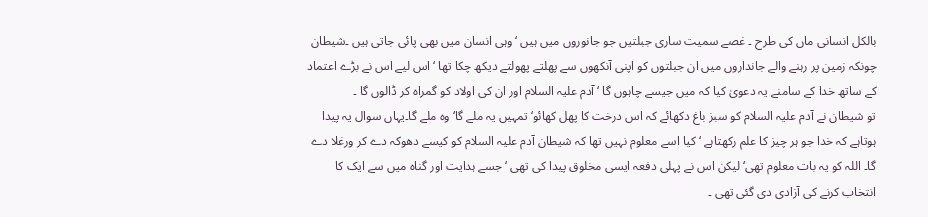بالکل انسانی ماں کی طرح ۔ غصے سمیت ساری جبلتیں جو جانوروں میں ہیں ‘ وہی انسان میں بھی پائی جاتی ہیں ۔شیطان چونکہ زمین پر رہنے والے جانداروں میں ان جبلتوں کو اپنی آنکھوں سے پھلتے پھولتے دیکھ چکا تھا ‘ اس لیے اس نے بڑے اعتماد کے ساتھ خدا کے سامنے یہ دعویٰ کیا کہ میں جیسے چاہوں گا ‘ آدم علیہ السلام اور ان کی اولاد کو گمراہ کر ڈالوں گا ۔
تو شیطان نے آدم علیہ السلام کو سبز باغ دکھائے کہ اس درخت کا پھل کھائو‘ تمہیں یہ ملے گا‘ وہ ملے گا۔یہاں سوال یہ پیدا ہوتاہے کہ خدا جو ہر چیز کا علم رکھتاہے ‘ کیا اسے معلوم نہیں تھا کہ شیطان آدم علیہ السلام کو کیسے دھوکہ دے کر ورغلا دے گا۔ اللہ کو یہ بات معلوم تھی‘ لیکن اس نے پہلی دفعہ ایسی مخلوق پیدا کی تھی ‘ جسے ہدایت اور گناہ میں سے ایک کا انتخاب کرنے کی آزادی دی گئی تھی ۔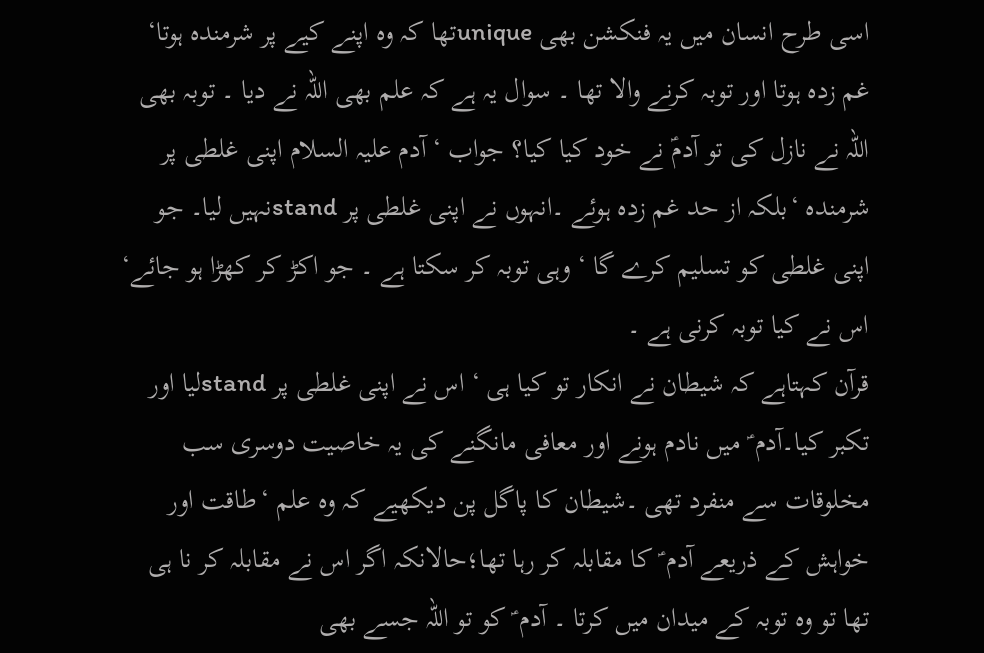اسی طرح انسان میں یہ فنکشن بھی uniqueتھا کہ وہ اپنے کیے پر شرمندہ ہوتا‘ غم زدہ ہوتا اور توبہ کرنے والا تھا ۔ سوال یہ ہے کہ علم بھی اللہ نے دیا ۔ توبہ بھی اللہ نے نازل کی تو آدمؑ نے خود کیا کیا؟ جواب ‘ آدم علیہ السلام اپنی غلطی پر شرمندہ ‘بلکہ از حد غم زدہ ہوئے ۔انہوں نے اپنی غلطی پر standنہیں لیا۔ جو اپنی غلطی کو تسلیم کرے گا ‘ وہی توبہ کر سکتا ہے ۔ جو اکڑ کر کھڑا ہو جائے‘ اس نے کیا توبہ کرنی ہے ۔
قرآن کہتاہے کہ شیطان نے انکار تو کیا ہی ‘ اس نے اپنی غلطی پر standلیا اور تکبر کیا۔آدم ؑ میں نادم ہونے اور معافی مانگنے کی یہ خاصیت دوسری سب مخلوقات سے منفرد تھی ۔شیطان کا پاگل پن دیکھیے کہ وہ علم ‘طاقت اور خواہش کے ذریعے آدم ؑ کا مقابلہ کر رہا تھا؛حالانکہ اگر اس نے مقابلہ کر نا ہی تھا تو وہ توبہ کے میدان میں کرتا ۔ آدم ؑ کو تو اللہ جسے بھی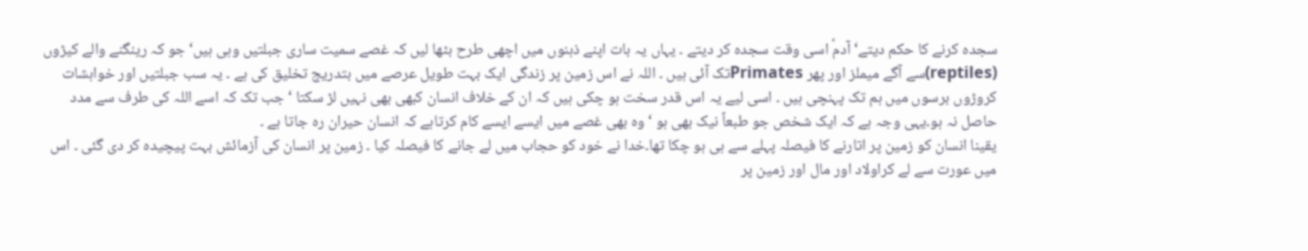سجدہ کرنے کا حکم دیتے‘ آدمؑ اسی وقت سجدہ کر دیتے ۔ یہاں یہ بات اپنے ذہنوں میں اچھی طرح بٹھا لیں کہ غصے سمیت ساری جبلتیں وہی ہیں‘ جو کہ رینگنے والے کیڑوں (reptiles)سے آگے میملز اور پھر Primatesتک آئی ہیں ۔ اللہ نے اس زمین پر زندگی ایک بہت طویل عرصے میں بتدریج تخلیق کی ہے ۔ یہ سب جبلتیں اور خواہشات کروڑوں برسوں میں ہم تک پہنچی ہیں ۔ اسی لیے یہ اس قدر سخت ہو چکی ہیں کہ ان کے خلاف انسان کبھی بھی نہیں لڑ سکتا ‘ جب تک کہ اسے اللہ کی طرف سے مدد حاصل نہ ہو۔یہی وجہ ہے کہ ایک شخص جو طبعاً نیک بھی ہو ‘ وہ بھی غصے میں ایسے ایسے کام کرتاہے کہ انسان حیران رہ جاتا ہے ۔
یقینا انسان کو زمین پر اتارنے کا فیصلہ پہلے سے ہی ہو چکا تھا۔خدا نے خود کو حجاب میں لے جانے کا فیصلہ کیا ۔ زمین پر انسان کی آزمائش بہت پیچیدہ کر دی گئی ۔ اس میں عورت سے لے کراولاد اور مال اور زمین پر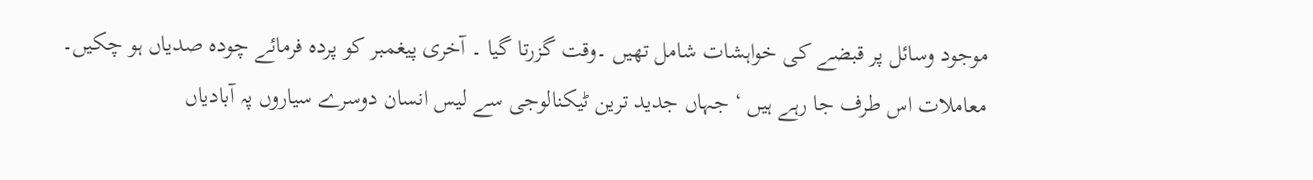موجود وسائل پر قبضے کی خواہشات شامل تھیں ۔وقت گزرتا گیا ۔ آخری پیغمبر کو پردہ فرمائے چودہ صدیاں ہو چکیں۔ معاملات اس طرف جا رہے ہیں ‘ جہاں جدید ترین ٹیکنالوجی سے لیس انسان دوسرے سیاروں پہ آبادیاں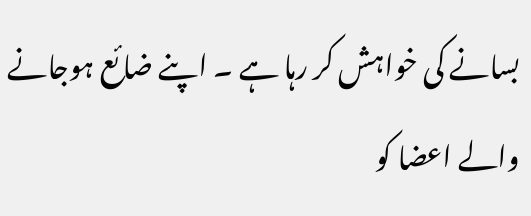بسانے کی خواہش کر رہا ہے ۔ اپنے ضائع ہوجانے والے اعضا کو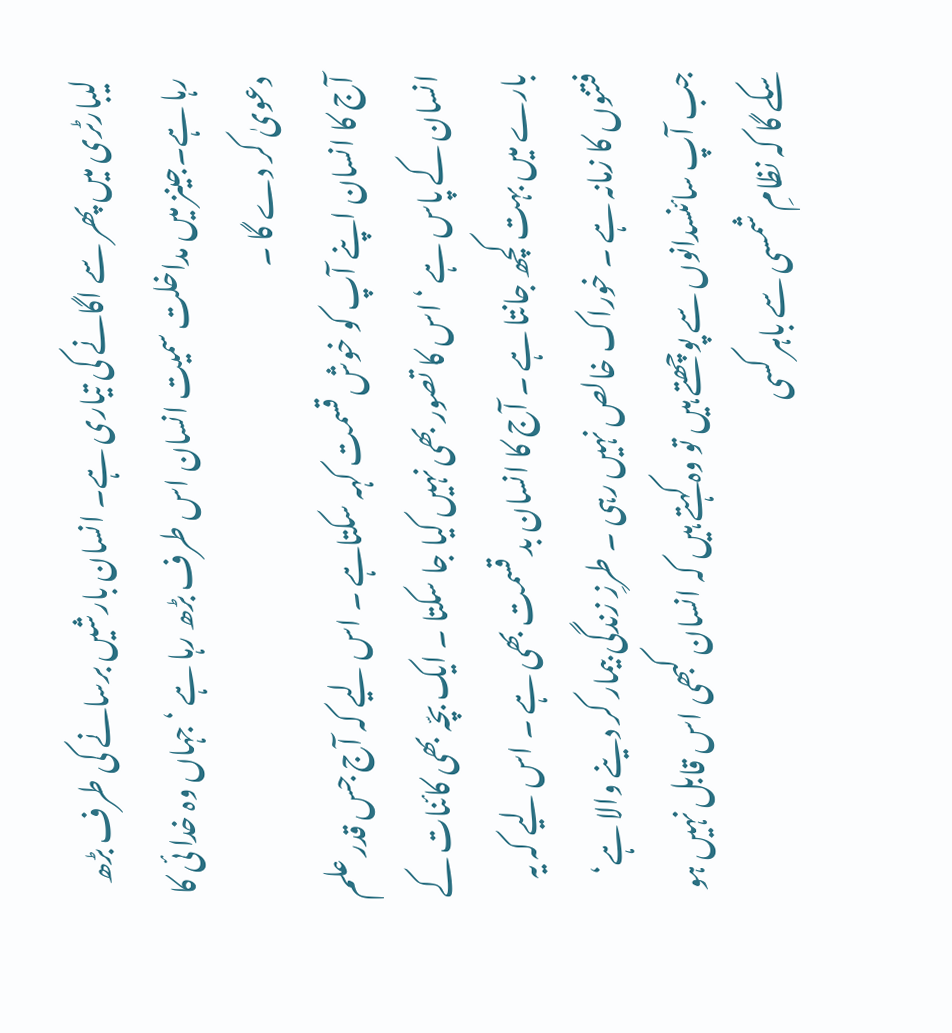لیبارٹری میں پھر سے اگانے کی تیاری ہے۔ انسان بارشیں برسانے کی طرف بڑھ رہا ہے۔جینز میں مداخلت سمیت انسان اس طرف بڑھ رہا ہے ‘ جہاں وہ خدا ئی کا دعویٰ کر دے گا ۔
آج کا انسان اپنے آپ کو خوش قسمت کہہ سکتاہے ۔ اس لیے کہ آج جس قدر علم انسان کے پاس ہے ‘ اس کا تصور بھی نہیں کیا جا سکتا ۔ ایک بچّہ بھی کائنات کے بارے میں بہت کچھ جانتا ہے ۔ آج کا انسان بد قسمت بھی ہے ۔ اس لیے کہ یہ فتنوں کا زمانہ ہے ۔ خوراک خالص نہیں رہی ۔ طرزِ زندگی بیمار کر دینے والا ہے‘ جب آپ سائنسدانوں سے پوچھتے ہیں تو وہ کہتے ہیں کہ انسان کبھی اس قابل نہیں ہو سکے گا کہ نظامِ شمسی سے باہر کسی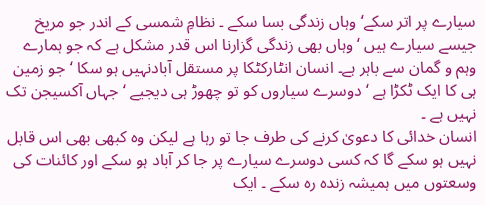سیارے پر اتر سکے‘ وہاں زندگی بسا سکے ۔ نظامِ شمسی کے اندر جو مریخ جیسے سیارے ہیں ‘ وہاں بھی زندگی گزارنا اس قدر مشکل ہے کہ جو ہمارے وہم و گمان سے باہر ہے۔ انسان انٹارکٹکا پر مستقل آبادنہیں ہو سکا ‘ جو زمین ہی کا ایک ٹکڑا ہے ‘ دوسرے سیاروں کو تو چھوڑ ہی دیجیے ‘ جہاں آکسیجن تک نہیں ہے ۔
انسان خدائی کا دعویٰ کرنے کی طرف جا تو رہا ہے لیکن وہ کبھی بھی اس قابل نہیں ہو سکے گا کہ کسی دوسرے سیارے پر جا کر آباد ہو سکے اور کائنات کی وسعتوں میں ہمیشہ زندہ رہ سکے ۔ ایک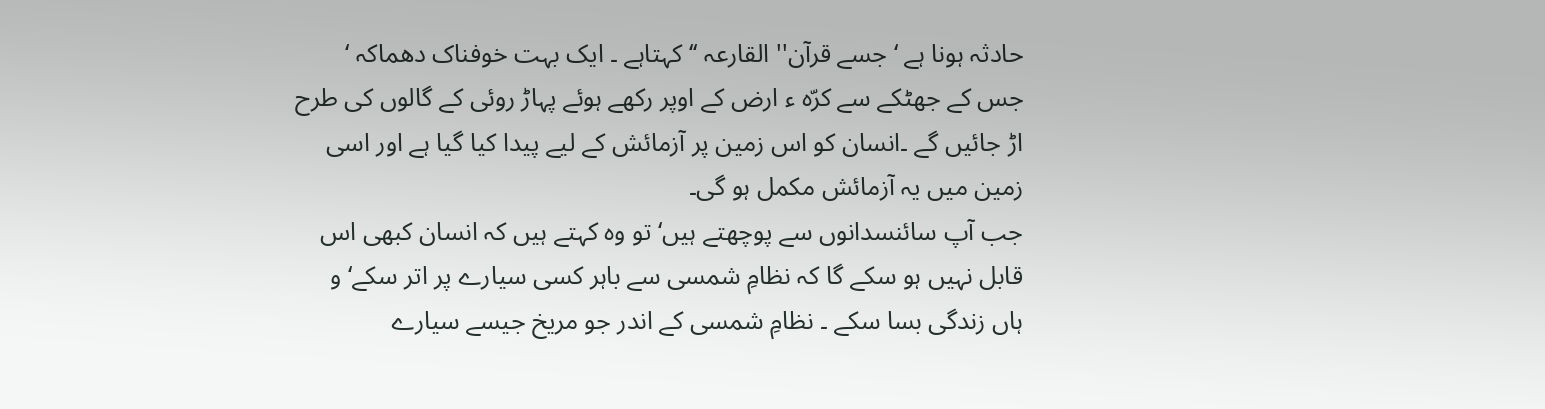حادثہ ہونا ہے ‘ جسے قرآن'' القارعہ ‘‘کہتاہے ۔ ایک بہت خوفناک دھماکہ ‘ جس کے جھٹکے سے کرّہ ء ارض کے اوپر رکھے ہوئے پہاڑ روئی کے گالوں کی طرح اڑ جائیں گے ۔انسان کو اس زمین پر آزمائش کے لیے پیدا کیا گیا ہے اور اسی زمین میں یہ آزمائش مکمل ہو گی۔
جب آپ سائنسدانوں سے پوچھتے ہیں‘ تو وہ کہتے ہیں کہ انسان کبھی اس قابل نہیں ہو سکے گا کہ نظامِ شمسی سے باہر کسی سیارے پر اتر سکے‘ و ہاں زندگی بسا سکے ۔ نظامِ شمسی کے اندر جو مریخ جیسے سیارے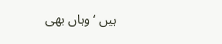ہیں ‘ وہاں بھی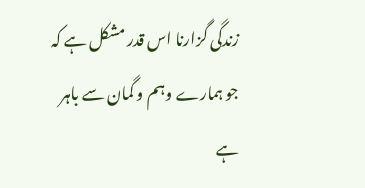زندگی گزارنا اس قدر مشکل ہے کہ جو ہمارے وہم و گمان سے باہر ہے